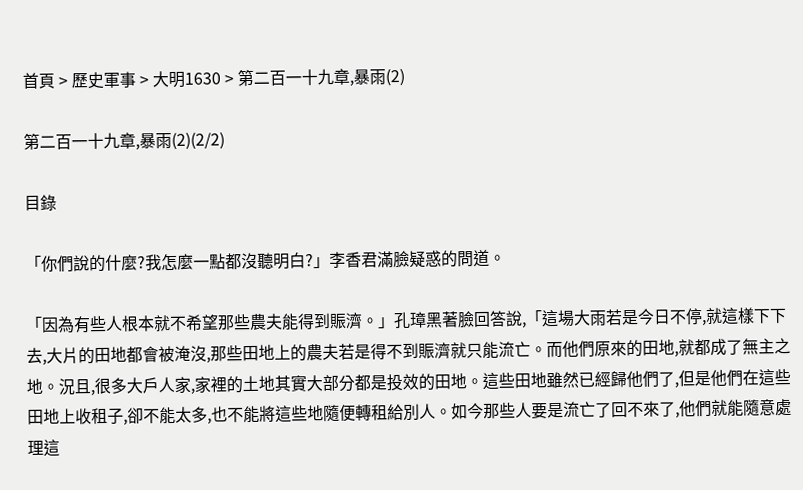首頁 > 歷史軍事 > 大明1630 > 第二百一十九章,暴雨(2)

第二百一十九章,暴雨(2)(2/2)

目錄

「你們說的什麼?我怎麼一點都沒聽明白?」李香君滿臉疑惑的問道。

「因為有些人根本就不希望那些農夫能得到賑濟。」孔璋黑著臉回答說,「這場大雨若是今日不停,就這樣下下去,大片的田地都會被淹沒,那些田地上的農夫若是得不到賑濟就只能流亡。而他們原來的田地,就都成了無主之地。況且,很多大戶人家,家裡的土地其實大部分都是投效的田地。這些田地雖然已經歸他們了,但是他們在這些田地上收租子,卻不能太多,也不能將這些地隨便轉租給別人。如今那些人要是流亡了回不來了,他們就能隨意處理這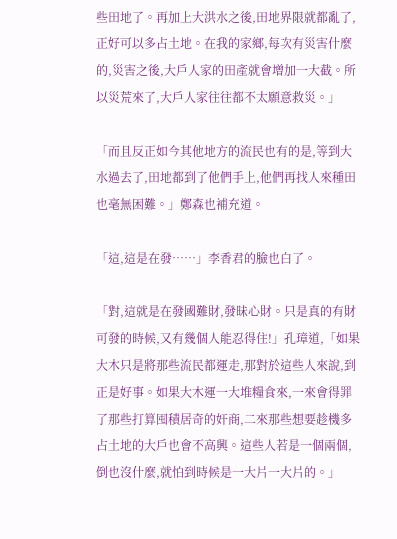些田地了。再加上大洪水之後,田地界限就都亂了,正好可以多占土地。在我的家鄉,每次有災害什麼的,災害之後,大戶人家的田產就會增加一大截。所以災荒來了,大戶人家往往都不太願意救災。」

「而且反正如今其他地方的流民也有的是,等到大水過去了,田地都到了他們手上,他們再找人來種田也毫無困難。」鄭森也補充道。

「這,這是在發……」李香君的臉也白了。

「對,這就是在發國難財,發昧心財。只是真的有財可發的時候,又有幾個人能忍得住!」孔璋道,「如果大木只是將那些流民都運走,那對於這些人來說,到正是好事。如果大木運一大堆糧食來,一來會得罪了那些打算囤積居奇的奸商,二來那些想要趁機多占土地的大戶也會不高興。這些人若是一個兩個,倒也沒什麼,就怕到時候是一大片一大片的。」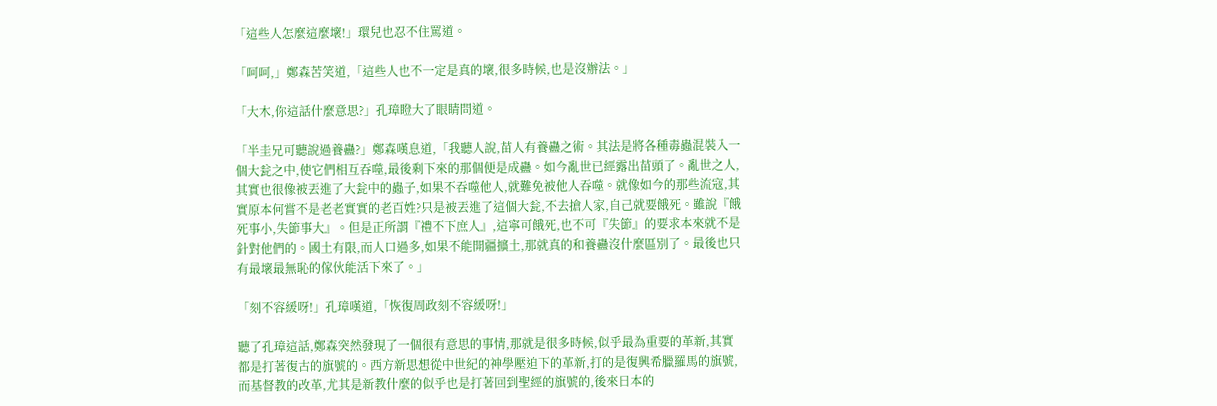「這些人怎麼這麼壞!」環兒也忍不住罵道。

「呵呵,」鄭森苦笑道,「這些人也不一定是真的壞,很多時候,也是沒辦法。」

「大木,你這話什麼意思?」孔璋瞪大了眼睛問道。

「半圭兄可聽說過養蠱?」鄭森嘆息道,「我聽人說,苗人有養蠱之術。其法是將各種毒蟲混裝入一個大瓮之中,使它們相互吞噬,最後剩下來的那個便是成蠱。如今亂世已經露出苗頭了。亂世之人,其實也很像被丟進了大瓮中的蟲子,如果不吞噬他人,就難免被他人吞噬。就像如今的那些流寇,其實原本何嘗不是老老實實的老百姓?只是被丟進了這個大瓮,不去搶人家,自己就要餓死。雖說『餓死事小,失節事大』。但是正所謂『禮不下庶人』,這寧可餓死,也不可『失節』的要求本來就不是針對他們的。國土有限,而人口過多,如果不能開疆擴土,那就真的和養蠱沒什麼區別了。最後也只有最壞最無恥的傢伙能活下來了。」

「刻不容緩呀!」孔璋嘆道,「恢復周政刻不容緩呀!」

聽了孔璋這話,鄭森突然發現了一個很有意思的事情,那就是很多時候,似乎最為重要的革新,其實都是打著復古的旗號的。西方新思想從中世紀的神學壓迫下的革新,打的是復興希臘羅馬的旗號,而基督教的改革,尤其是新教什麼的似乎也是打著回到聖經的旗號的,後來日本的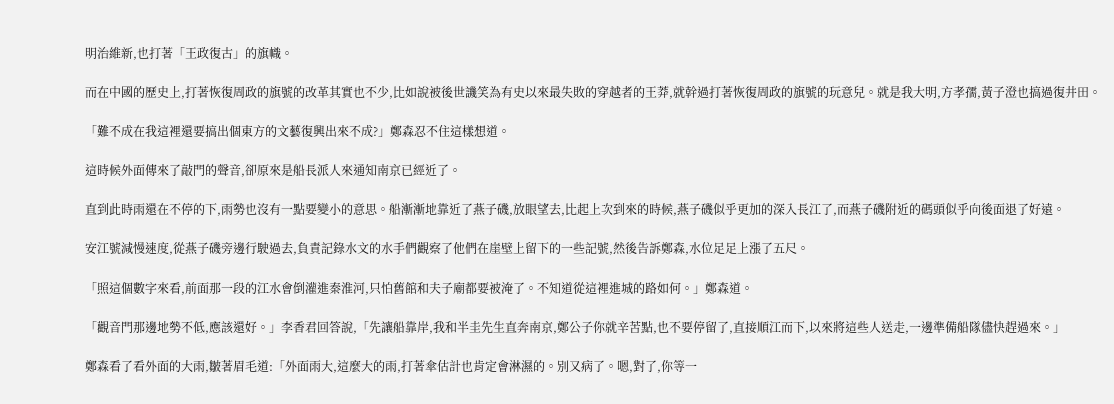明治維新,也打著「王政復古」的旗幟。

而在中國的歷史上,打著恢復周政的旗號的改革其實也不少,比如說被後世譏笑為有史以來最失敗的穿越者的王莽,就幹過打著恢復周政的旗號的玩意兒。就是我大明,方孝孺,黃子澄也搞過復井田。

「難不成在我這裡還要搞出個東方的文藝復興出來不成?」鄭森忍不住這樣想道。

這時候外面傳來了敲門的聲音,卻原來是船長派人來通知南京已經近了。

直到此時雨還在不停的下,雨勢也沒有一點要變小的意思。船漸漸地靠近了燕子磯,放眼望去,比起上次到來的時候,燕子磯似乎更加的深入長江了,而燕子磯附近的碼頭似乎向後面退了好遠。

安江號減慢速度,從燕子磯旁邊行駛過去,負責記錄水文的水手們觀察了他們在崖壁上留下的一些記號,然後告訴鄭森,水位足足上漲了五尺。

「照這個數字來看,前面那一段的江水會倒灌進秦淮河,只怕舊館和夫子廟都要被淹了。不知道從這裡進城的路如何。」鄭森道。

「觀音門那邊地勢不低,應該還好。」李香君回答說,「先讓船靠岸,我和半圭先生直奔南京,鄭公子你就辛苦點,也不要停留了,直接順江而下,以來將這些人送走,一邊準備船隊儘快趕過來。」

鄭森看了看外面的大雨,皺著眉毛道:「外面雨大,這麼大的雨,打著傘估計也肯定會淋濕的。別又病了。嗯,對了,你等一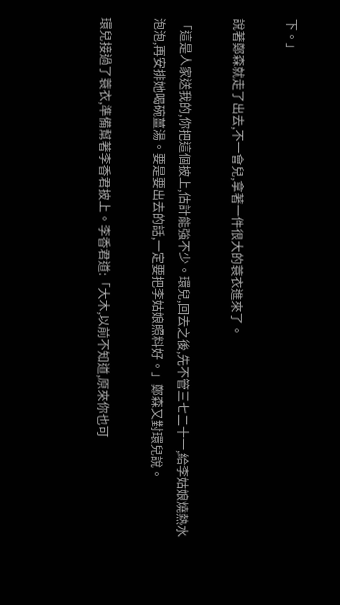下。」

說著鄭森就走了出去,不一會兒,拿著一件很大的蓑衣進來了。

「這是人家送我的,你把這個披上,估計能強不少。環兒,回去之後,先不管三七二十一,給李姑娘燒熱水泡泡,再安排她喝碗薑湯。要是要出去的話,一定要把李姑娘照料好。」鄭森又對環兒說。

環兒接過了蓑衣,準備幫著李香君披上。李香君道:「大木,以前不知道,原來你也可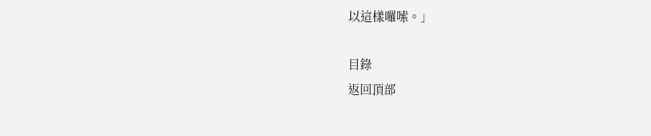以這樣囉嗦。」

目錄
返回頂部